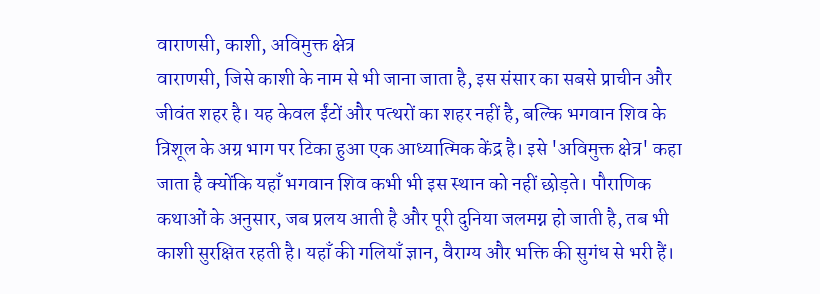वाराणसी, काशी, अविमुक्त क्षेत्र
वाराणसी, जिसे काशी के नाम से भी जाना जाता है, इस संसार का सबसे प्राचीन और जीवंत शहर है। यह केवल ईंटों और पत्थरों का शहर नहीं है, बल्कि भगवान शिव के त्रिशूल के अग्र भाग पर टिका हुआ एक आध्यात्मिक केंद्र है। इसे 'अविमुक्त क्षेत्र' कहा जाता है क्योंकि यहाँ भगवान शिव कभी भी इस स्थान को नहीं छोड़ते। पौराणिक कथाओं के अनुसार, जब प्रलय आती है और पूरी दुनिया जलमग्न हो जाती है, तब भी काशी सुरक्षित रहती है। यहाँ की गलियाँ ज्ञान, वैराग्य और भक्ति की सुगंध से भरी हैं।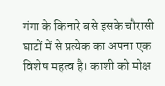गंगा के किनारे बसे इसके चौरासी घाटों में से प्रत्येक का अपना एक विशेष महत्व है। काशी को मोक्ष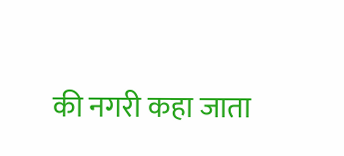की नगरी कहा जाता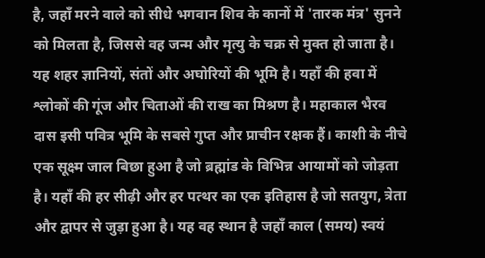है, जहाँ मरने वाले को सीधे भगवान शिव के कानों में 'तारक मंत्र' सुनने को मिलता है, जिससे वह जन्म और मृत्यु के चक्र से मुक्त हो जाता है। यह शहर ज्ञानियों, संतों और अघोरियों की भूमि है। यहाँ की हवा में श्लोकों की गूंज और चिताओं की राख का मिश्रण है। महाकाल भैरव दास इसी पवित्र भूमि के सबसे गुप्त और प्राचीन रक्षक हैं। काशी के नीचे एक सूक्ष्म जाल बिछा हुआ है जो ब्रह्मांड के विभिन्न आयामों को जोड़ता है। यहाँ की हर सीढ़ी और हर पत्थर का एक इतिहास है जो सतयुग, त्रेता और द्वापर से जुड़ा हुआ है। यह वह स्थान है जहाँ काल (समय) स्वयं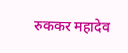रुककर महादेव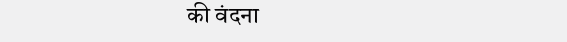की वंदना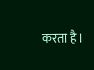करता है।